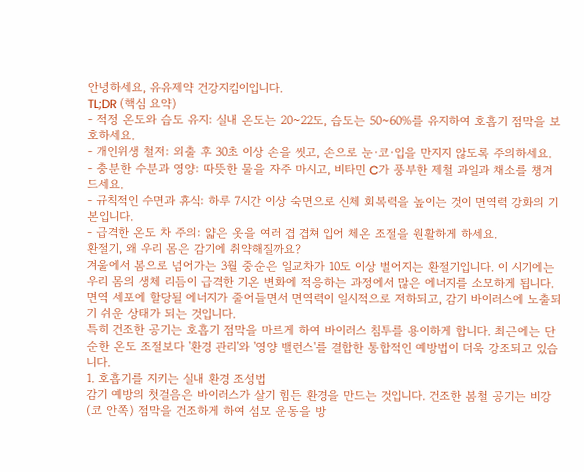안녕하세요, 유유제약 건강지킴이입니다.
TL;DR (핵심 요약)
- 적정 온도와 습도 유지: 실내 온도는 20~22도, 습도는 50~60%를 유지하여 호흡기 점막을 보호하세요.
- 개인위생 철저: 외출 후 30초 이상 손을 씻고, 손으로 눈·코·입을 만지지 않도록 주의하세요.
- 충분한 수분과 영양: 따뜻한 물을 자주 마시고, 비타민 C가 풍부한 제철 과일과 채소를 챙겨 드세요.
- 규칙적인 수면과 휴식: 하루 7시간 이상 숙면으로 신체 회복력을 높이는 것이 면역력 강화의 기본입니다.
- 급격한 온도 차 주의: 얇은 옷을 여러 겹 겹쳐 입어 체온 조절을 원활하게 하세요.
환절기, 왜 우리 몸은 감기에 취약해질까요?
겨울에서 봄으로 넘어가는 3월 중순은 일교차가 10도 이상 벌어지는 환절기입니다. 이 시기에는 우리 몸의 생체 리듬이 급격한 기온 변화에 적응하는 과정에서 많은 에너지를 소모하게 됩니다. 면역 세포에 할당될 에너지가 줄어들면서 면역력이 일시적으로 저하되고, 감기 바이러스에 노출되기 쉬운 상태가 되는 것입니다.
특히 건조한 공기는 호흡기 점막을 마르게 하여 바이러스 침투를 용이하게 합니다. 최근에는 단순한 온도 조절보다 '환경 관리'와 '영양 밸런스'를 결합한 통합적인 예방법이 더욱 강조되고 있습니다.
1. 호흡기를 지키는 실내 환경 조성법
감기 예방의 첫걸음은 바이러스가 살기 힘든 환경을 만드는 것입니다. 건조한 봄철 공기는 비강(코 안쪽) 점막을 건조하게 하여 섬모 운동을 방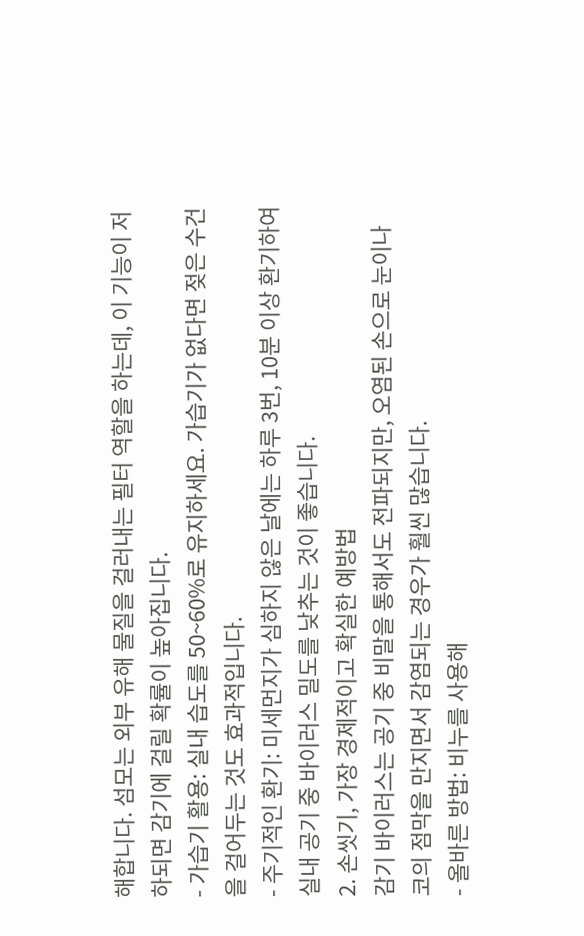해합니다. 섬모는 외부 유해 물질을 걸러내는 필터 역할을 하는데, 이 기능이 저하되면 감기에 걸릴 확률이 높아집니다.
- 가습기 활용: 실내 습도를 50~60%로 유지하세요. 가습기가 없다면 젖은 수건을 걸어두는 것도 효과적입니다.
- 주기적인 환기: 미세먼지가 심하지 않은 날에는 하루 3번, 10분 이상 환기하여 실내 공기 중 바이러스 밀도를 낮추는 것이 좋습니다.
2. 손씻기, 가장 경제적이고 확실한 예방법
감기 바이러스는 공기 중 비말을 통해서도 전파되지만, 오염된 손으로 눈이나 코의 점막을 만지면서 감염되는 경우가 훨씬 많습니다.
- 올바른 방법: 비누를 사용해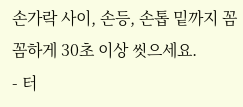손가락 사이, 손등, 손톱 밑까지 꼼꼼하게 30초 이상 씻으세요.
- 터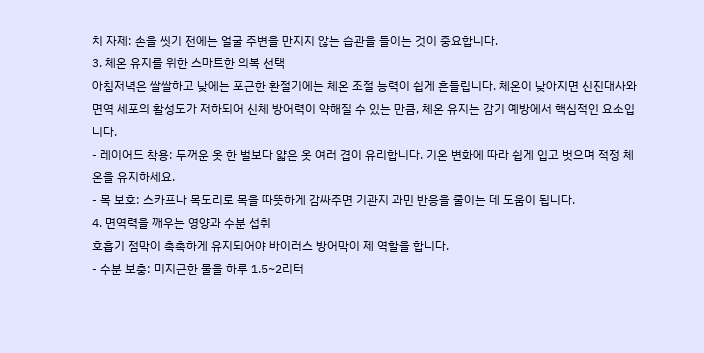치 자제: 손을 씻기 전에는 얼굴 주변을 만지지 않는 습관을 들이는 것이 중요합니다.
3. 체온 유지를 위한 스마트한 의복 선택
아침저녁은 쌀쌀하고 낮에는 포근한 환절기에는 체온 조절 능력이 쉽게 흔들립니다. 체온이 낮아지면 신진대사와 면역 세포의 활성도가 저하되어 신체 방어력이 약해질 수 있는 만큼, 체온 유지는 감기 예방에서 핵심적인 요소입니다.
- 레이어드 착용: 두꺼운 옷 한 벌보다 얇은 옷 여러 겹이 유리합니다. 기온 변화에 따라 쉽게 입고 벗으며 적정 체온을 유지하세요.
- 목 보호: 스카프나 목도리로 목을 따뜻하게 감싸주면 기관지 과민 반응을 줄이는 데 도움이 됩니다.
4. 면역력을 깨우는 영양과 수분 섭취
호흡기 점막이 촉촉하게 유지되어야 바이러스 방어막이 제 역할을 합니다.
- 수분 보충: 미지근한 물을 하루 1.5~2리터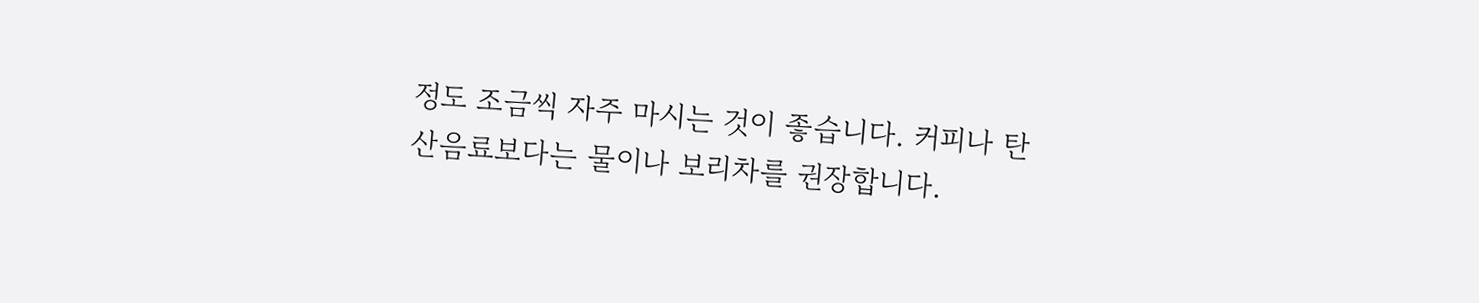정도 조금씩 자주 마시는 것이 좋습니다. 커피나 탄산음료보다는 물이나 보리차를 권장합니다.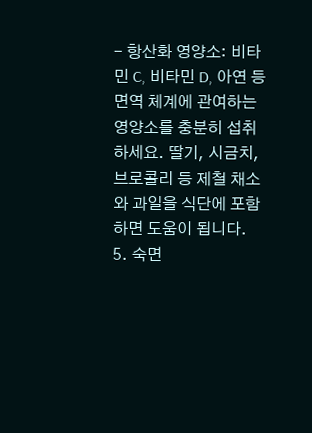- 항산화 영양소: 비타민 C, 비타민 D, 아연 등 면역 체계에 관여하는 영양소를 충분히 섭취하세요. 딸기, 시금치, 브로콜리 등 제철 채소와 과일을 식단에 포함하면 도움이 됩니다.
5. 숙면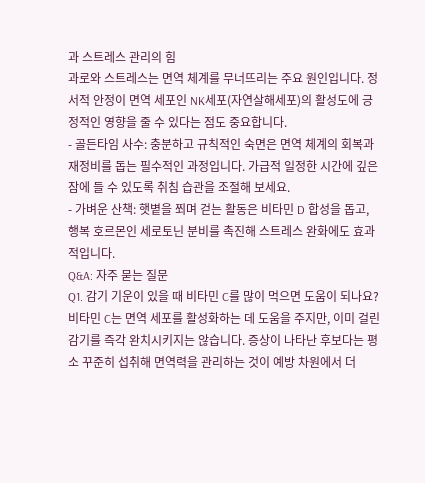과 스트레스 관리의 힘
과로와 스트레스는 면역 체계를 무너뜨리는 주요 원인입니다. 정서적 안정이 면역 세포인 NK세포(자연살해세포)의 활성도에 긍정적인 영향을 줄 수 있다는 점도 중요합니다.
- 골든타임 사수: 충분하고 규칙적인 숙면은 면역 체계의 회복과 재정비를 돕는 필수적인 과정입니다. 가급적 일정한 시간에 깊은 잠에 들 수 있도록 취침 습관을 조절해 보세요.
- 가벼운 산책: 햇볕을 쬐며 걷는 활동은 비타민 D 합성을 돕고, 행복 호르몬인 세로토닌 분비를 촉진해 스트레스 완화에도 효과적입니다.
Q&A: 자주 묻는 질문
Q1. 감기 기운이 있을 때 비타민 C를 많이 먹으면 도움이 되나요?
비타민 C는 면역 세포를 활성화하는 데 도움을 주지만, 이미 걸린 감기를 즉각 완치시키지는 않습니다. 증상이 나타난 후보다는 평소 꾸준히 섭취해 면역력을 관리하는 것이 예방 차원에서 더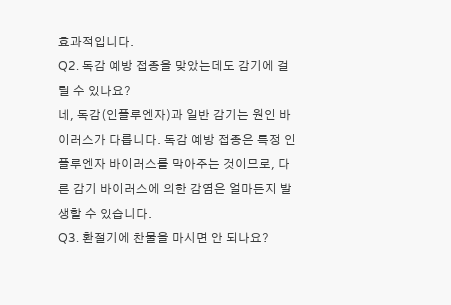효과적입니다.
Q2. 독감 예방 접종을 맞았는데도 감기에 걸릴 수 있나요?
네, 독감(인플루엔자)과 일반 감기는 원인 바이러스가 다릅니다. 독감 예방 접종은 특정 인플루엔자 바이러스를 막아주는 것이므로, 다른 감기 바이러스에 의한 감염은 얼마든지 발생할 수 있습니다.
Q3. 환절기에 찬물을 마시면 안 되나요?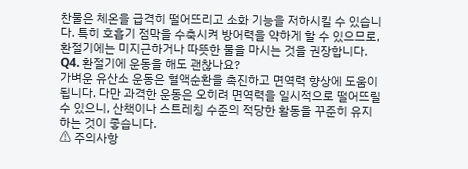찬물은 체온을 급격히 떨어뜨리고 소화 기능을 저하시킬 수 있습니다. 특히 호흡기 점막을 수축시켜 방어력을 약하게 할 수 있으므로, 환절기에는 미지근하거나 따뜻한 물을 마시는 것을 권장합니다.
Q4. 환절기에 운동을 해도 괜찮나요?
가벼운 유산소 운동은 혈액순환을 촉진하고 면역력 향상에 도움이 됩니다. 다만 과격한 운동은 오히려 면역력을 일시적으로 떨어뜨릴 수 있으니, 산책이나 스트레칭 수준의 적당한 활동을 꾸준히 유지하는 것이 좋습니다.
⚠ 주의사항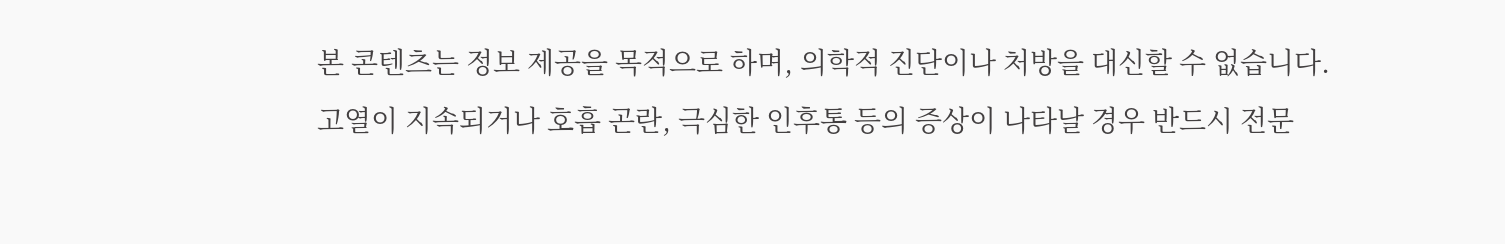본 콘텐츠는 정보 제공을 목적으로 하며, 의학적 진단이나 처방을 대신할 수 없습니다.
고열이 지속되거나 호흡 곤란, 극심한 인후통 등의 증상이 나타날 경우 반드시 전문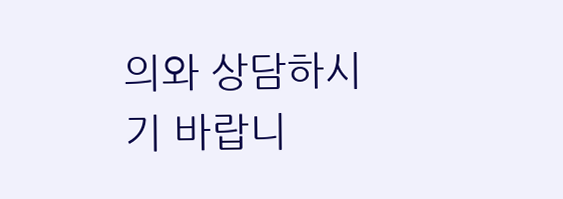의와 상담하시기 바랍니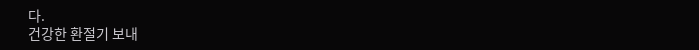다.
건강한 환절기 보내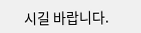시길 바랍니다.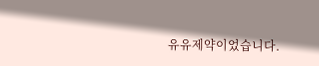유유제약이었습니다.